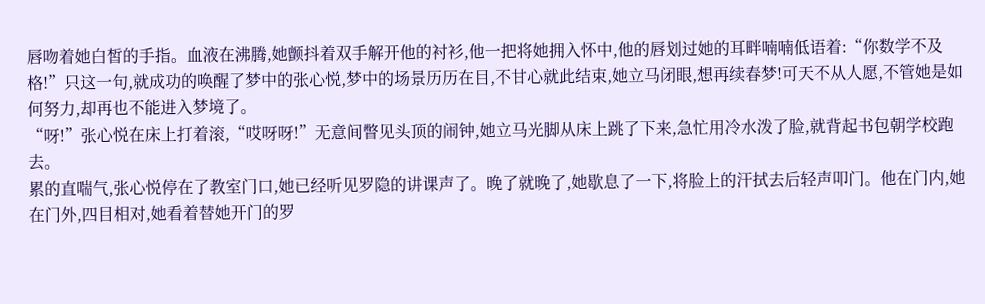唇吻着她白皙的手指。血液在沸腾,她颤抖着双手解开他的衬衫,他一把将她拥入怀中,他的唇划过她的耳畔喃喃低语着:“你数学不及格!”只这一句,就成功的唤醒了梦中的张心悦,梦中的场景历历在目,不甘心就此结束,她立马闭眼,想再续春梦!可天不从人愿,不管她是如何努力,却再也不能进入梦境了。
“呀!”张心悦在床上打着滚,“哎呀呀!”无意间瞥见头顶的闹钟,她立马光脚从床上跳了下来,急忙用冷水泼了脸,就背起书包朝学校跑去。
累的直喘气,张心悦停在了教室门口,她已经听见罗隐的讲课声了。晚了就晚了,她歇息了一下,将脸上的汗拭去后轻声叩门。他在门内,她在门外,四目相对,她看着替她开门的罗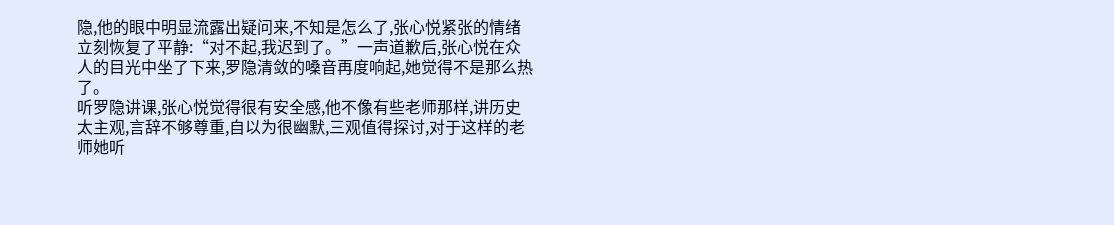隐,他的眼中明显流露出疑问来,不知是怎么了,张心悦紧张的情绪立刻恢复了平静:“对不起,我迟到了。”一声道歉后,张心悦在众人的目光中坐了下来,罗隐清敛的嗓音再度响起,她觉得不是那么热了。
听罗隐讲课,张心悦觉得很有安全感,他不像有些老师那样,讲历史太主观,言辞不够尊重,自以为很幽默,三观值得探讨,对于这样的老师她听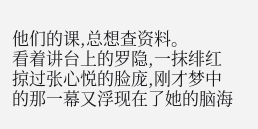他们的课,总想查资料。
看着讲台上的罗隐,一抹绯红掠过张心悦的脸庞,刚才梦中的那一幕又浮现在了她的脑海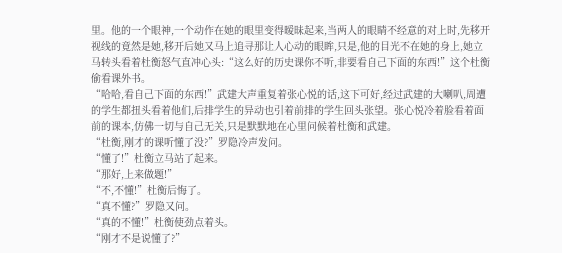里。他的一个眼神,一个动作在她的眼里变得暧昧起来,当两人的眼睛不经意的对上时,先移开视线的竟然是她,移开后她又马上追寻那让人心动的眼眸,只是,他的目光不在她的身上,她立马转头看着杜衡怒气直冲心头:“这么好的历史课你不听,非要看自己下面的东西!”这个杜衡偷看课外书。
“哈哈,看自己下面的东西!”武建大声重复着张心悦的话,这下可好,经过武建的大喇叭,周遭的学生都扭头看着他们,后排学生的异动也引着前排的学生回头张望。张心悦冷着脸看着面前的课本,仿佛一切与自己无关,只是默默地在心里问候着杜衡和武建。
“杜衡,刚才的课听懂了没?”罗隐冷声发问。
“懂了!”杜衡立马站了起来。
“那好,上来做题!”
“不,不懂!”杜衡后悔了。
“真不懂?”罗隐又问。
“真的不懂!”杜衡使劲点着头。
“刚才不是说懂了?”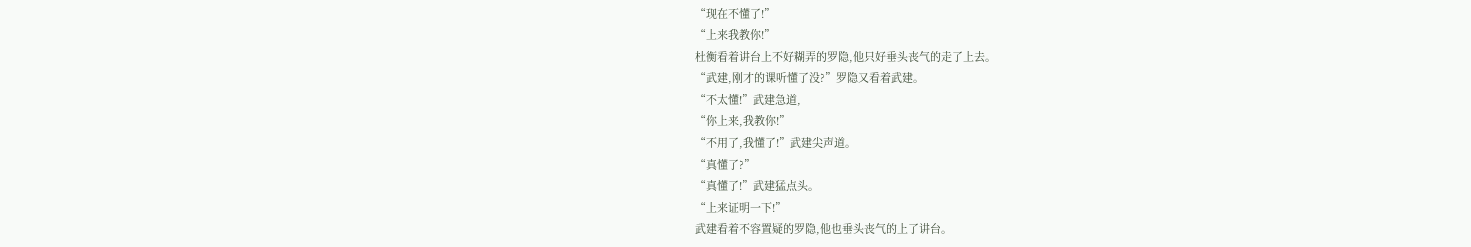“现在不懂了!”
“上来我教你!”
杜衡看着讲台上不好糊弄的罗隐,他只好垂头丧气的走了上去。
“武建,刚才的课听懂了没?”罗隐又看着武建。
“不太懂!”武建急道,
“你上来,我教你!”
“不用了,我懂了!”武建尖声道。
“真懂了?”
“真懂了!”武建猛点头。
“上来证明一下!”
武建看着不容置疑的罗隐,他也垂头丧气的上了讲台。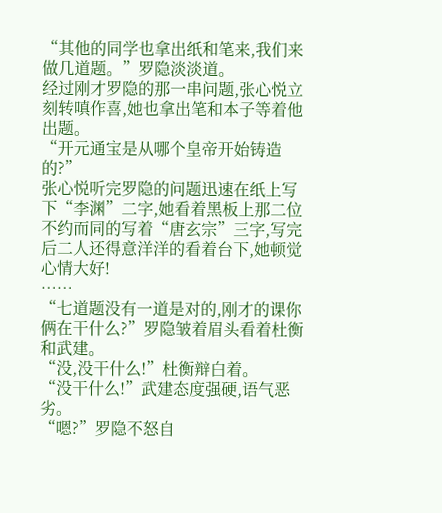“其他的同学也拿出纸和笔来,我们来做几道题。”罗隐淡淡道。
经过刚才罗隐的那一串问题,张心悦立刻转嗔作喜,她也拿出笔和本子等着他出题。
“开元通宝是从哪个皇帝开始铸造的?”
张心悦听完罗隐的问题迅速在纸上写下“李渊”二字,她看着黑板上那二位不约而同的写着“唐玄宗”三字,写完后二人还得意洋洋的看着台下,她顿觉心情大好!
……
“七道题没有一道是对的,刚才的课你俩在干什么?”罗隐皱着眉头看着杜衡和武建。
“没,没干什么!”杜衡辩白着。
“没干什么!”武建态度强硬,语气恶劣。
“嗯?”罗隐不怒自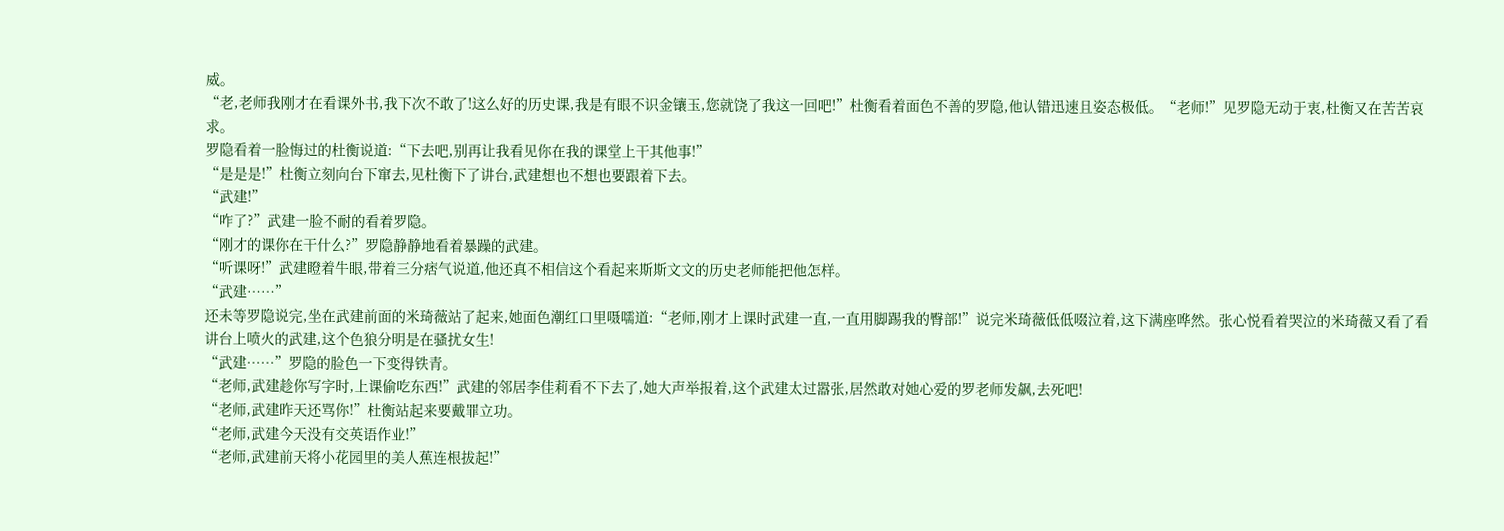威。
“老,老师我刚才在看课外书,我下次不敢了!这么好的历史课,我是有眼不识金镶玉,您就饶了我这一回吧!”杜衡看着面色不善的罗隐,他认错迅速且姿态极低。“老师!”见罗隐无动于衷,杜衡又在苦苦哀求。
罗隐看着一脸悔过的杜衡说道:“下去吧,别再让我看见你在我的课堂上干其他事!”
“是是是!”杜衡立刻向台下窜去,见杜衡下了讲台,武建想也不想也要跟着下去。
“武建!”
“咋了?”武建一脸不耐的看着罗隐。
“刚才的课你在干什么?”罗隐静静地看着暴躁的武建。
“听课呀!”武建瞪着牛眼,带着三分痞气说道,他还真不相信这个看起来斯斯文文的历史老师能把他怎样。
“武建……”
还未等罗隐说完,坐在武建前面的米琦薇站了起来,她面色潮红口里嗫嚅道:“老师,刚才上课时武建一直,一直用脚踢我的臀部!”说完米琦薇低低啜泣着,这下满座哗然。张心悦看着哭泣的米琦薇又看了看讲台上喷火的武建,这个色狼分明是在骚扰女生!
“武建……”罗隐的脸色一下变得铁青。
“老师,武建趁你写字时,上课偷吃东西!”武建的邻居李佳莉看不下去了,她大声举报着,这个武建太过嚣张,居然敢对她心爱的罗老师发飙,去死吧!
“老师,武建昨天还骂你!”杜衡站起来要戴罪立功。
“老师,武建今天没有交英语作业!”
“老师,武建前天将小花园里的美人蕉连根拔起!”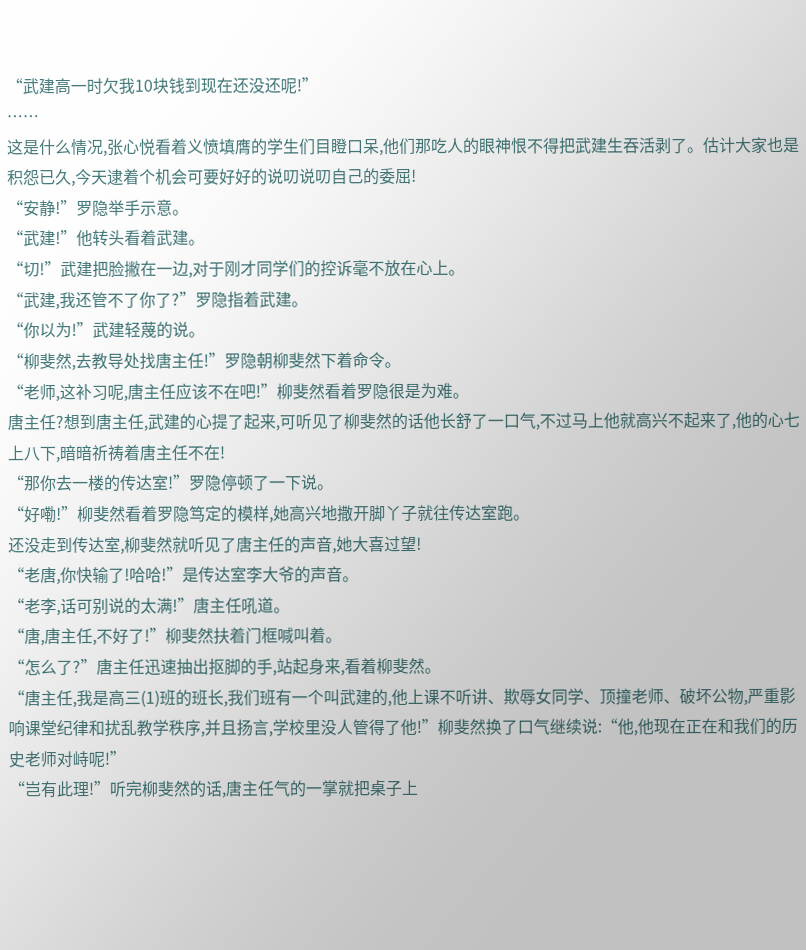“武建高一时欠我10块钱到现在还没还呢!”
……
这是什么情况,张心悦看着义愤填膺的学生们目瞪口呆,他们那吃人的眼神恨不得把武建生吞活剥了。估计大家也是积怨已久,今天逮着个机会可要好好的说叨说叨自己的委屈!
“安静!”罗隐举手示意。
“武建!”他转头看着武建。
“切!”武建把脸撇在一边,对于刚才同学们的控诉毫不放在心上。
“武建,我还管不了你了?”罗隐指着武建。
“你以为!”武建轻蔑的说。
“柳斐然,去教导处找唐主任!”罗隐朝柳斐然下着命令。
“老师,这补习呢,唐主任应该不在吧!”柳斐然看着罗隐很是为难。
唐主任?想到唐主任,武建的心提了起来,可听见了柳斐然的话他长舒了一口气,不过马上他就高兴不起来了,他的心七上八下,暗暗祈祷着唐主任不在!
“那你去一楼的传达室!”罗隐停顿了一下说。
“好嘞!”柳斐然看着罗隐笃定的模样,她高兴地撒开脚丫子就往传达室跑。
还没走到传达室,柳斐然就听见了唐主任的声音,她大喜过望!
“老唐,你快输了!哈哈!”是传达室李大爷的声音。
“老李,话可别说的太满!”唐主任吼道。
“唐,唐主任,不好了!”柳斐然扶着门框喊叫着。
“怎么了?”唐主任迅速抽出抠脚的手,站起身来,看着柳斐然。
“唐主任,我是高三(1)班的班长,我们班有一个叫武建的,他上课不听讲、欺辱女同学、顶撞老师、破坏公物,严重影响课堂纪律和扰乱教学秩序,并且扬言,学校里没人管得了他!”柳斐然换了口气继续说:“他,他现在正在和我们的历史老师对峙呢!”
“岂有此理!”听完柳斐然的话,唐主任气的一掌就把桌子上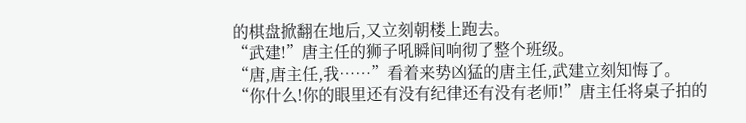的棋盘掀翻在地后,又立刻朝楼上跑去。
“武建!”唐主任的狮子吼瞬间响彻了整个班级。
“唐,唐主任,我……”看着来势凶猛的唐主任,武建立刻知悔了。
“你什么!你的眼里还有没有纪律还有没有老师!”唐主任将桌子拍的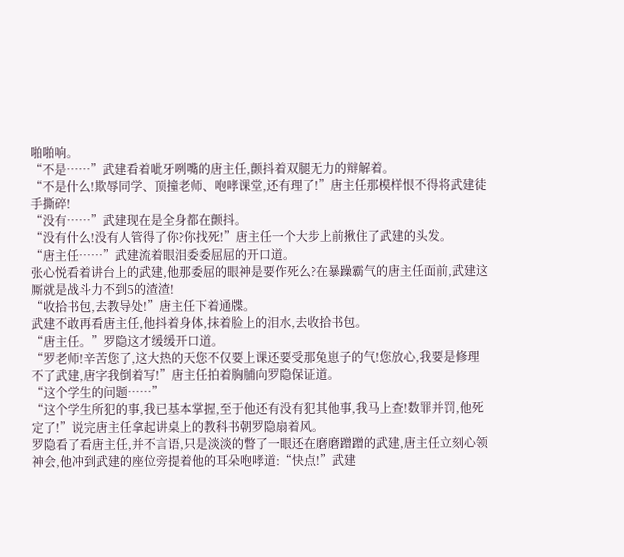啪啪响。
“不是……”武建看着呲牙咧嘴的唐主任,颤抖着双腿无力的辩解着。
“不是什么!欺辱同学、顶撞老师、咆哮课堂,还有理了!”唐主任那模样恨不得将武建徒手撕碎!
“没有……”武建现在是全身都在颤抖。
“没有什么!没有人管得了你?你找死!”唐主任一个大步上前揪住了武建的头发。
“唐主任……”武建流着眼泪委委屈屈的开口道。
张心悦看着讲台上的武建,他那委屈的眼神是要作死么?在暴躁霸气的唐主任面前,武建这厮就是战斗力不到5的渣渣!
“收拾书包,去教导处!”唐主任下着通牒。
武建不敢再看唐主任,他抖着身体,抹着脸上的泪水,去收拾书包。
“唐主任。”罗隐这才缓缓开口道。
“罗老师!辛苦您了,这大热的天您不仅要上课还要受那兔崽子的气!您放心,我要是修理不了武建,唐字我倒着写!”唐主任拍着胸脯向罗隐保证道。
“这个学生的问题……”
“这个学生所犯的事,我已基本掌握,至于他还有没有犯其他事,我马上查!数罪并罚,他死定了!”说完唐主任拿起讲桌上的教科书朝罗隐扇着风。
罗隐看了看唐主任,并不言语,只是淡淡的瞥了一眼还在磨磨蹭蹭的武建,唐主任立刻心领神会,他冲到武建的座位旁提着他的耳朵咆哮道:“快点!”武建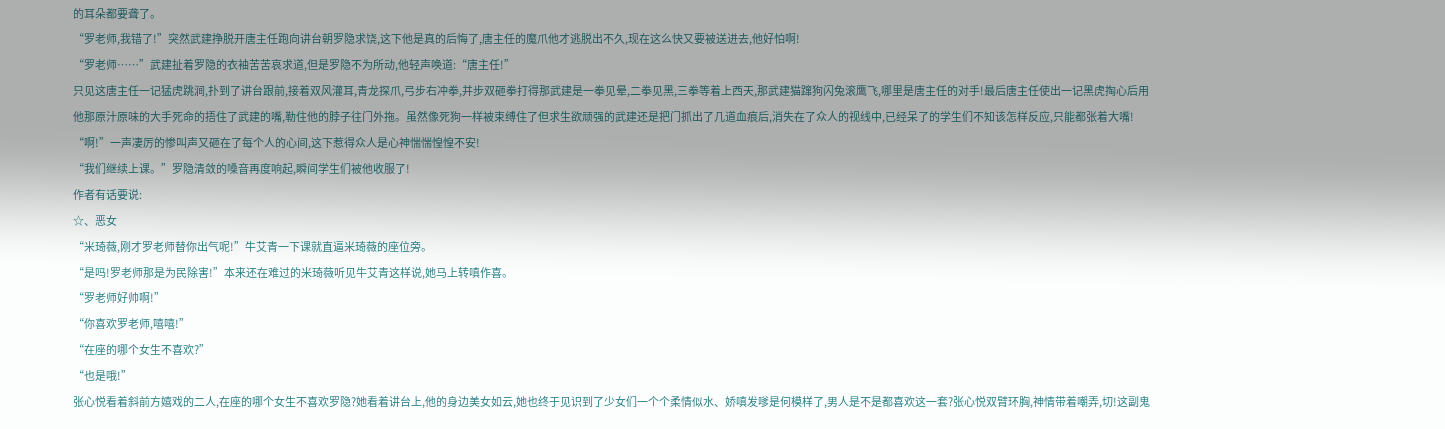的耳朵都要聋了。
“罗老师,我错了!”突然武建挣脱开唐主任跑向讲台朝罗隐求饶,这下他是真的后悔了,唐主任的魔爪他才逃脱出不久,现在这么快又要被送进去,他好怕啊!
“罗老师……”武建扯着罗隐的衣袖苦苦哀求道,但是罗隐不为所动,他轻声唤道:“唐主任!”
只见这唐主任一记猛虎跳涧,扑到了讲台跟前,接着双风灌耳,青龙探爪,弓步右冲拳,并步双砸拳打得那武建是一拳见晕,二拳见黑,三拳等着上西天,那武建猫蹿狗闪兔滚鹰飞,哪里是唐主任的对手!最后唐主任使出一记黑虎掏心后用他那原汁原味的大手死命的捂住了武建的嘴,勒住他的脖子往门外拖。虽然像死狗一样被束缚住了但求生欲顽强的武建还是把门抓出了几道血痕后,消失在了众人的视线中,已经呆了的学生们不知该怎样反应,只能都张着大嘴!
“啊!”一声凄厉的惨叫声又砸在了每个人的心间,这下惹得众人是心神惴惴惶惶不安!
“我们继续上课。”罗隐清敛的嗓音再度响起,瞬间学生们被他收服了!
作者有话要说:
☆、恶女
“米琦薇,刚才罗老师替你出气呢!”牛艾青一下课就直逼米琦薇的座位旁。
“是吗!罗老师那是为民除害!”本来还在难过的米琦薇听见牛艾青这样说,她马上转嗔作喜。
“罗老师好帅啊!”
“你喜欢罗老师,嘻嘻!”
“在座的哪个女生不喜欢?”
“也是哦!”
张心悦看着斜前方嬉戏的二人,在座的哪个女生不喜欢罗隐?她看着讲台上,他的身边美女如云,她也终于见识到了少女们一个个柔情似水、娇嗔发嗲是何模样了,男人是不是都喜欢这一套?张心悦双臂环胸,神情带着嘲弄,切!这副鬼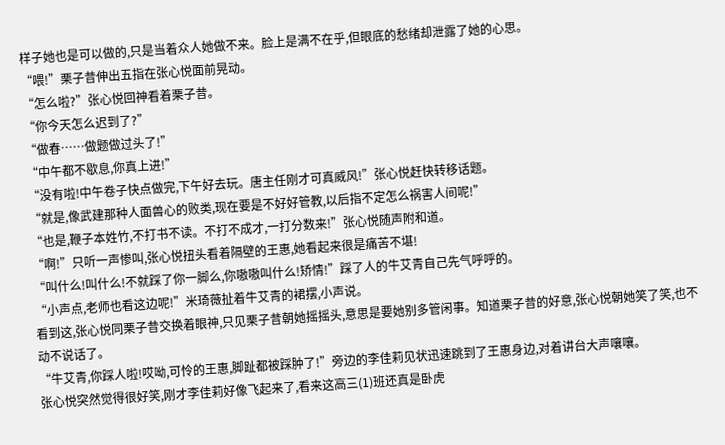样子她也是可以做的,只是当着众人她做不来。脸上是满不在乎,但眼底的愁绪却泄露了她的心思。
“喂!”栗子昔伸出五指在张心悦面前晃动。
“怎么啦?”张心悦回神看着栗子昔。
“你今天怎么迟到了?”
“做春……做题做过头了!”
“中午都不歇息,你真上进!”
“没有啦!中午卷子快点做完,下午好去玩。唐主任刚才可真威风!”张心悦赶快转移话题。
“就是,像武建那种人面兽心的败类,现在要是不好好管教,以后指不定怎么祸害人间呢!”
“也是,鞭子本姓竹,不打书不读。不打不成才,一打分数来!”张心悦随声附和道。
“啊!”只听一声惨叫,张心悦扭头看着隔壁的王惠,她看起来很是痛苦不堪!
“叫什么!叫什么!不就踩了你一脚么,你嗷嗷叫什么!矫情!”踩了人的牛艾青自己先气呼呼的。
“小声点,老师也看这边呢!”米琦薇扯着牛艾青的裙摆,小声说。
看到这,张心悦同栗子昔交换着眼神,只见栗子昔朝她摇摇头,意思是要她别多管闲事。知道栗子昔的好意,张心悦朝她笑了笑,也不动不说话了。
“牛艾青,你踩人啦!哎呦,可怜的王惠,脚趾都被踩肿了!”旁边的李佳莉见状迅速跳到了王惠身边,对着讲台大声嚷嚷。
张心悦突然觉得很好笑,刚才李佳莉好像飞起来了,看来这高三(1)班还真是卧虎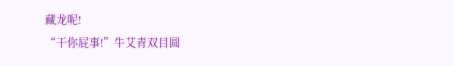藏龙呢!
“干你屁事!”牛艾青双目圆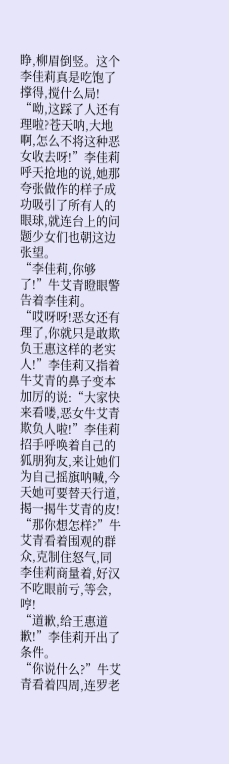睁,柳眉倒竖。这个李佳莉真是吃饱了撑得,搅什么局!
“呦,这踩了人还有理啦?苍天呐,大地啊,怎么不将这种恶女收去呀!”李佳莉呼天抢地的说,她那夸张做作的样子成功吸引了所有人的眼球,就连台上的问题少女们也朝这边张望。
“李佳莉,你够了!”牛艾青瞪眼警告着李佳莉。
“哎呀呀!恶女还有理了,你就只是敢欺负王惠这样的老实人!”李佳莉又指着牛艾青的鼻子变本加厉的说:“大家快来看喽,恶女牛艾青欺负人啦!”李佳莉招手呼唤着自己的狐朋狗友,来让她们为自己摇旗呐喊,今天她可要替天行道,揭一揭牛艾青的皮!
“那你想怎样?”牛艾青看着围观的群众,克制住怒气,同李佳莉商量着,好汉不吃眼前亏,等会,哼!
“道歉,给王惠道歉!”李佳莉开出了条件。
“你说什么?”牛艾青看着四周,连罗老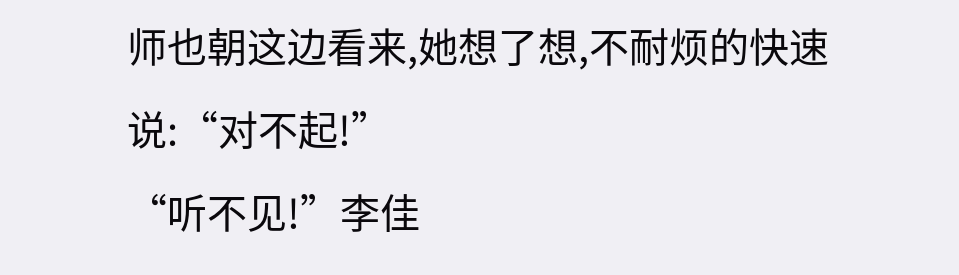师也朝这边看来,她想了想,不耐烦的快速说:“对不起!”
“听不见!”李佳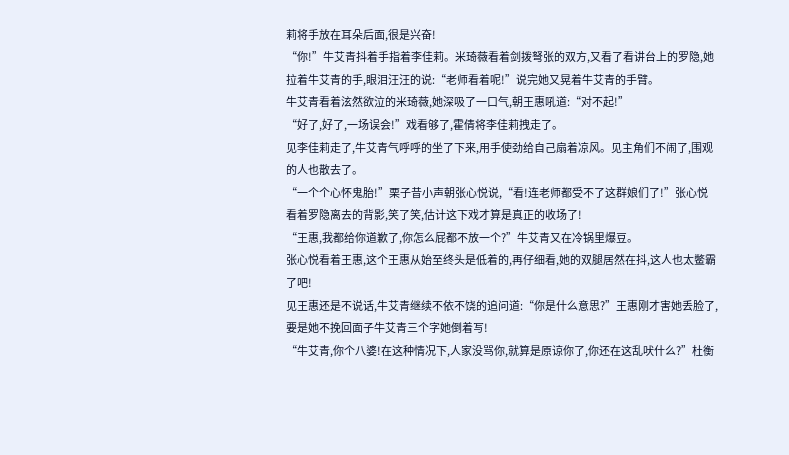莉将手放在耳朵后面,很是兴奋!
“你!”牛艾青抖着手指着李佳莉。米琦薇看着剑拨弩张的双方,又看了看讲台上的罗隐,她拉着牛艾青的手,眼泪汪汪的说:“老师看着呢!”说完她又晃着牛艾青的手臂。
牛艾青看着泫然欲泣的米琦薇,她深吸了一口气,朝王惠吼道:“对不起!”
“好了,好了,一场误会!”戏看够了,霍倩将李佳莉拽走了。
见李佳莉走了,牛艾青气呼呼的坐了下来,用手使劲给自己扇着凉风。见主角们不闹了,围观的人也散去了。
“一个个心怀鬼胎!”栗子昔小声朝张心悦说,“看!连老师都受不了这群娘们了!”张心悦看着罗隐离去的背影,笑了笑,估计这下戏才算是真正的收场了!
“王惠,我都给你道歉了,你怎么屁都不放一个?”牛艾青又在冷锅里爆豆。
张心悦看着王惠,这个王惠从始至终头是低着的,再仔细看,她的双腿居然在抖,这人也太鳖霸了吧!
见王惠还是不说话,牛艾青继续不依不饶的追问道:“你是什么意思?”王惠刚才害她丢脸了,要是她不挽回面子牛艾青三个字她倒着写!
“牛艾青,你个八婆!在这种情况下,人家没骂你,就算是原谅你了,你还在这乱吠什么?”杜衡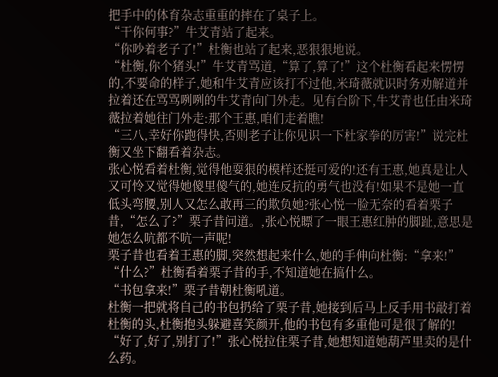把手中的体育杂志重重的摔在了桌子上。
“干你何事?”牛艾青站了起来。
“你吵着老子了!”杜衡也站了起来,恶狠狠地说。
“杜衡,你个猪头!”牛艾青骂道,“算了,算了!”这个杜衡看起来愣愣的,不要命的样子,她和牛艾青应该打不过他,米琦薇就识时务劝解道并拉着还在骂骂咧咧的牛艾青向门外走。见有台阶下,牛艾青也任由米琦薇拉着她往门外走:那个王惠,咱们走着瞧!
“三八,幸好你跑得快,否则老子让你见识一下杜家拳的厉害!”说完杜衡又坐下翻看着杂志。
张心悦看着杜衡,觉得他耍狠的模样还挺可爱的!还有王惠,她真是让人又可怜又觉得她傻里傻气的,她连反抗的勇气也没有!如果不是她一直低头弯腰,别人又怎么敢再三的欺负她?张心悦一脸无奈的看着栗子昔,“怎么了?”栗子昔问道。,张心悦瞟了一眼王惠红肿的脚趾,意思是她怎么吭都不吭一声呢!
栗子昔也看着王惠的脚,突然想起来什么,她的手伸向杜衡:“拿来!”
“什么?”杜衡看着栗子昔的手,不知道她在搞什么。
“书包拿来!”栗子昔朝杜衡吼道。
杜衡一把就将自己的书包扔给了栗子昔,她接到后马上反手用书敲打着杜衡的头,杜衡抱头躲避喜笑颜开,他的书包有多重他可是很了解的!
“好了,好了,别打了!”张心悦拉住栗子昔,她想知道她葫芦里卖的是什么药。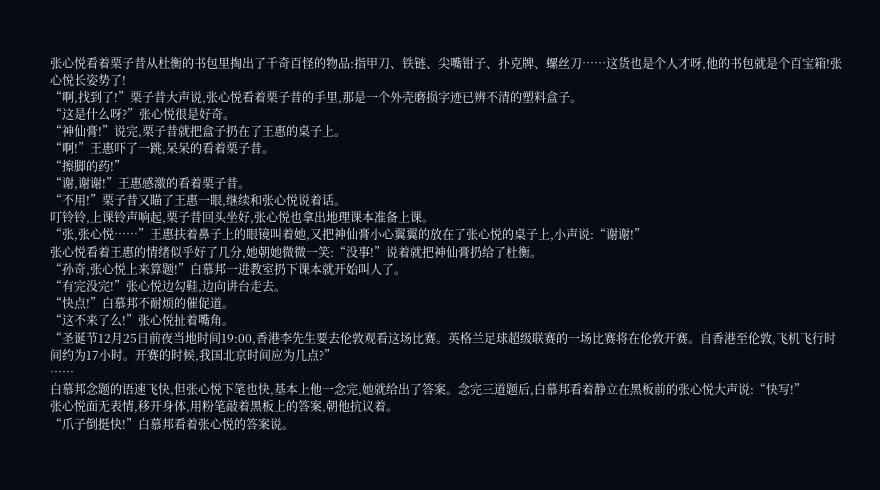张心悦看着栗子昔从杜衡的书包里掏出了千奇百怪的物品:指甲刀、铁链、尖嘴钳子、扑克牌、螺丝刀……这货也是个人才呀,他的书包就是个百宝箱!张心悦长姿势了!
“啊,找到了!”栗子昔大声说,张心悦看着栗子昔的手里,那是一个外壳磨损字迹已辨不清的塑料盒子。
“这是什么呀?”张心悦很是好奇。
“神仙膏!”说完,栗子昔就把盒子扔在了王惠的桌子上。
“啊!”王惠吓了一跳,呆呆的看着栗子昔。
“擦脚的药!”
“谢,谢谢!”王惠感激的看着栗子昔。
“不用!”栗子昔又瞄了王惠一眼,继续和张心悦说着话。
叮铃铃,上课铃声响起,栗子昔回头坐好,张心悦也拿出地理课本准备上课。
“张,张心悦……”王惠扶着鼻子上的眼镜叫着她,又把神仙膏小心翼翼的放在了张心悦的桌子上,小声说:“谢谢!”
张心悦看着王惠的情绪似乎好了几分,她朝她微微一笑:“没事!”说着就把神仙膏扔给了杜衡。
“孙奇,张心悦上来算题!”白慕邦一进教室扔下课本就开始叫人了。
“有完没完!”张心悦边勾鞋,边向讲台走去。
“快点!”白慕邦不耐烦的催促道。
“这不来了么!”张心悦扯着嘴角。
“圣诞节12月25日前夜当地时间19:00,香港李先生要去伦敦观看这场比赛。英格兰足球超级联赛的一场比赛将在伦敦开赛。自香港至伦敦,飞机飞行时间约为17小时。开赛的时候,我国北京时间应为几点?”
……
白慕邦念题的语速飞快,但张心悦下笔也快,基本上他一念完,她就给出了答案。念完三道题后,白慕邦看着静立在黑板前的张心悦大声说:“快写!”
张心悦面无表情,移开身体,用粉笔敲着黑板上的答案,朝他抗议着。
“爪子倒挺快!”白慕邦看着张心悦的答案说。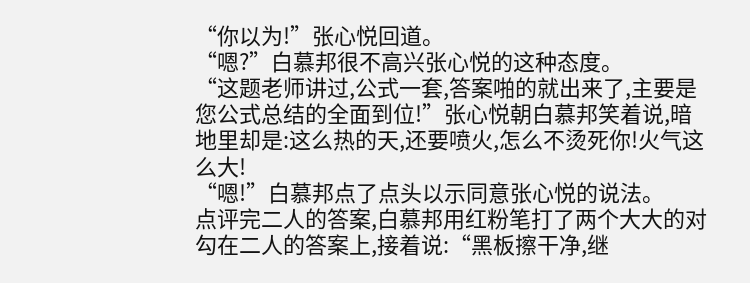“你以为!”张心悦回道。
“嗯?”白慕邦很不高兴张心悦的这种态度。
“这题老师讲过,公式一套,答案啪的就出来了,主要是您公式总结的全面到位!”张心悦朝白慕邦笑着说,暗地里却是:这么热的天,还要喷火,怎么不烫死你!火气这么大!
“嗯!”白慕邦点了点头以示同意张心悦的说法。
点评完二人的答案,白慕邦用红粉笔打了两个大大的对勾在二人的答案上,接着说:“黑板擦干净,继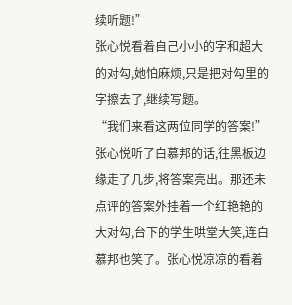续听题!”
张心悦看着自己小小的字和超大的对勾,她怕麻烦,只是把对勾里的字擦去了,继续写题。
“我们来看这两位同学的答案!”
张心悦听了白慕邦的话,往黑板边缘走了几步,将答案亮出。那还未点评的答案外挂着一个红艳艳的大对勾,台下的学生哄堂大笑,连白慕邦也笑了。张心悦凉凉的看着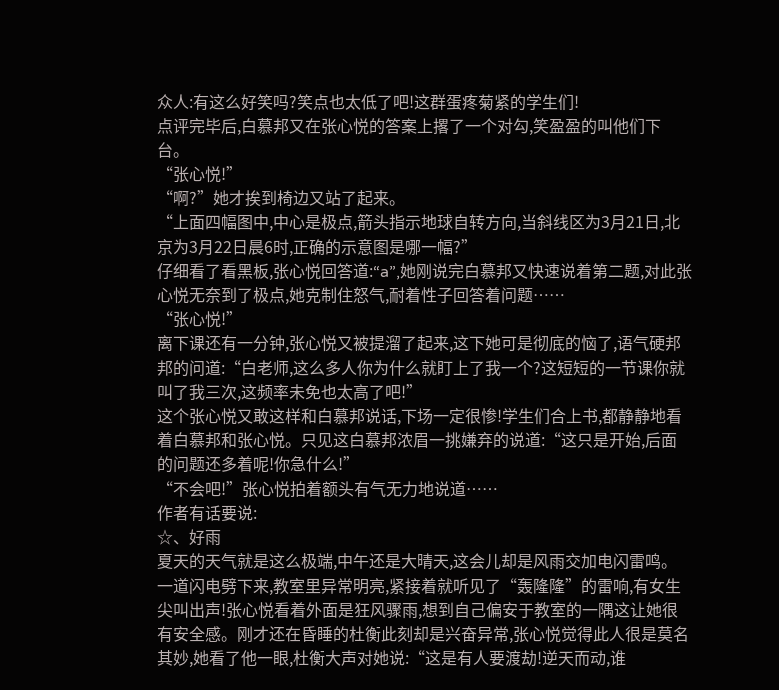众人:有这么好笑吗?笑点也太低了吧!这群蛋疼菊紧的学生们!
点评完毕后,白慕邦又在张心悦的答案上撂了一个对勾,笑盈盈的叫他们下台。
“张心悦!”
“啊?”她才挨到椅边又站了起来。
“上面四幅图中,中心是极点,箭头指示地球自转方向,当斜线区为3月21日,北京为3月22日晨6时,正确的示意图是哪一幅?”
仔细看了看黑板,张心悦回答道:“a”,她刚说完白慕邦又快速说着第二题,对此张心悦无奈到了极点,她克制住怒气,耐着性子回答着问题……
“张心悦!”
离下课还有一分钟,张心悦又被提溜了起来,这下她可是彻底的恼了,语气硬邦邦的问道:“白老师,这么多人你为什么就盯上了我一个?这短短的一节课你就叫了我三次,这频率未免也太高了吧!”
这个张心悦又敢这样和白慕邦说话,下场一定很惨!学生们合上书,都静静地看着白慕邦和张心悦。只见这白慕邦浓眉一挑嫌弃的说道:“这只是开始,后面的问题还多着呢!你急什么!”
“不会吧!”张心悦拍着额头有气无力地说道……
作者有话要说:
☆、好雨
夏天的天气就是这么极端,中午还是大晴天,这会儿却是风雨交加电闪雷鸣。一道闪电劈下来,教室里异常明亮,紧接着就听见了“轰隆隆”的雷响,有女生尖叫出声!张心悦看着外面是狂风骤雨,想到自己偏安于教室的一隅这让她很有安全感。刚才还在昏睡的杜衡此刻却是兴奋异常,张心悦觉得此人很是莫名其妙,她看了他一眼,杜衡大声对她说:“这是有人要渡劫!逆天而动,谁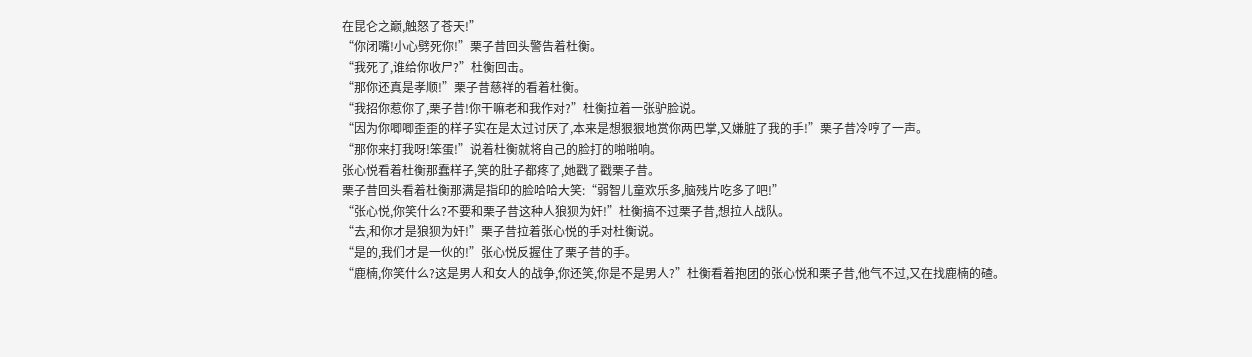在昆仑之巅,触怒了苍天!”
“你闭嘴!小心劈死你!”栗子昔回头警告着杜衡。
“我死了,谁给你收尸?”杜衡回击。
“那你还真是孝顺!”栗子昔慈祥的看着杜衡。
“我招你惹你了,栗子昔!你干嘛老和我作对?”杜衡拉着一张驴脸说。
“因为你唧唧歪歪的样子实在是太过讨厌了,本来是想狠狠地赏你两巴掌,又嫌脏了我的手!”栗子昔冷哼了一声。
“那你来打我呀!笨蛋!”说着杜衡就将自己的脸打的啪啪响。
张心悦看着杜衡那蠢样子,笑的肚子都疼了,她戳了戳栗子昔。
栗子昔回头看着杜衡那满是指印的脸哈哈大笑:“弱智儿童欢乐多,脑残片吃多了吧!”
“张心悦,你笑什么?不要和栗子昔这种人狼狈为奸!”杜衡搞不过栗子昔,想拉人战队。
“去,和你才是狼狈为奸!”栗子昔拉着张心悦的手对杜衡说。
“是的,我们才是一伙的!”张心悦反握住了栗子昔的手。
“鹿楠,你笑什么?这是男人和女人的战争,你还笑,你是不是男人?”杜衡看着抱团的张心悦和栗子昔,他气不过,又在找鹿楠的碴。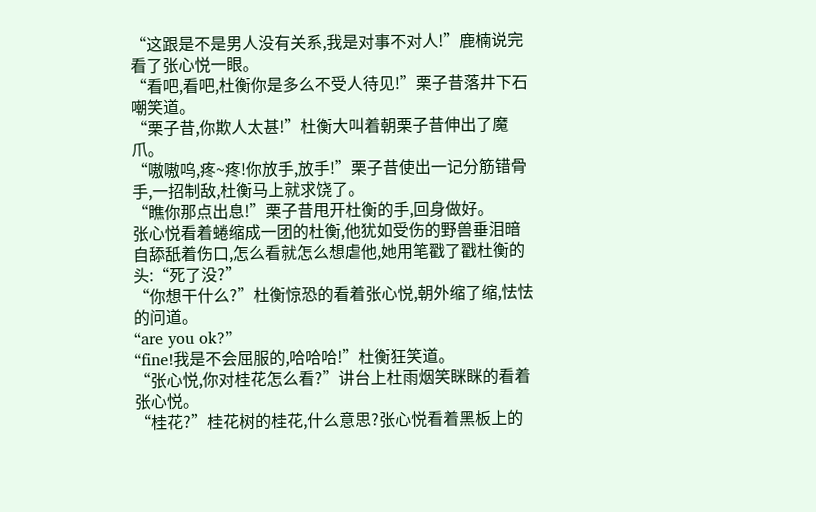“这跟是不是男人没有关系,我是对事不对人!”鹿楠说完看了张心悦一眼。
“看吧,看吧,杜衡你是多么不受人待见!”栗子昔落井下石嘲笑道。
“栗子昔,你欺人太甚!”杜衡大叫着朝栗子昔伸出了魔爪。
“嗷嗷呜,疼~疼!你放手,放手!”栗子昔使出一记分筋错骨手,一招制敌,杜衡马上就求饶了。
“瞧你那点出息!”栗子昔甩开杜衡的手,回身做好。
张心悦看着蜷缩成一团的杜衡,他犹如受伤的野兽垂泪暗自舔舐着伤口,怎么看就怎么想虐他,她用笔戳了戳杜衡的头:“死了没?”
“你想干什么?”杜衡惊恐的看着张心悦,朝外缩了缩,怯怯的问道。
“are you ok?”
“fine!我是不会屈服的,哈哈哈!”杜衡狂笑道。
“张心悦,你对桂花怎么看?”讲台上杜雨烟笑眯眯的看着张心悦。
“桂花?”桂花树的桂花,什么意思?张心悦看着黑板上的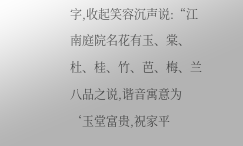字,收起笑容沉声说:“江南庭院名花有玉、棠、杜、桂、竹、芭、梅、兰八品之说,谐音寓意为‘玉堂富贵,祝家平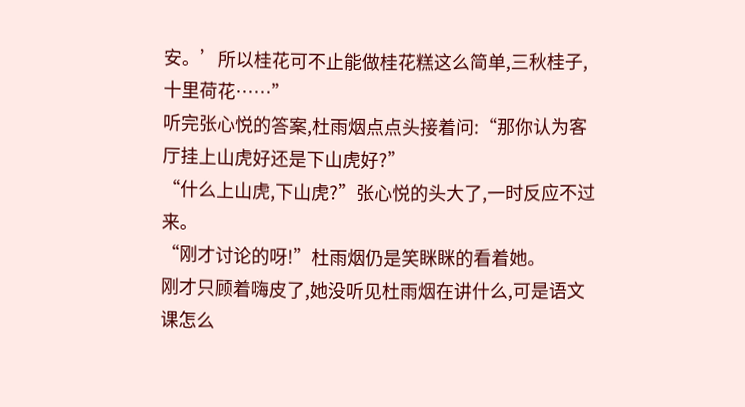安。’所以桂花可不止能做桂花糕这么简单,三秋桂子,十里荷花……”
听完张心悦的答案,杜雨烟点点头接着问:“那你认为客厅挂上山虎好还是下山虎好?”
“什么上山虎,下山虎?”张心悦的头大了,一时反应不过来。
“刚才讨论的呀!”杜雨烟仍是笑眯眯的看着她。
刚才只顾着嗨皮了,她没听见杜雨烟在讲什么,可是语文课怎么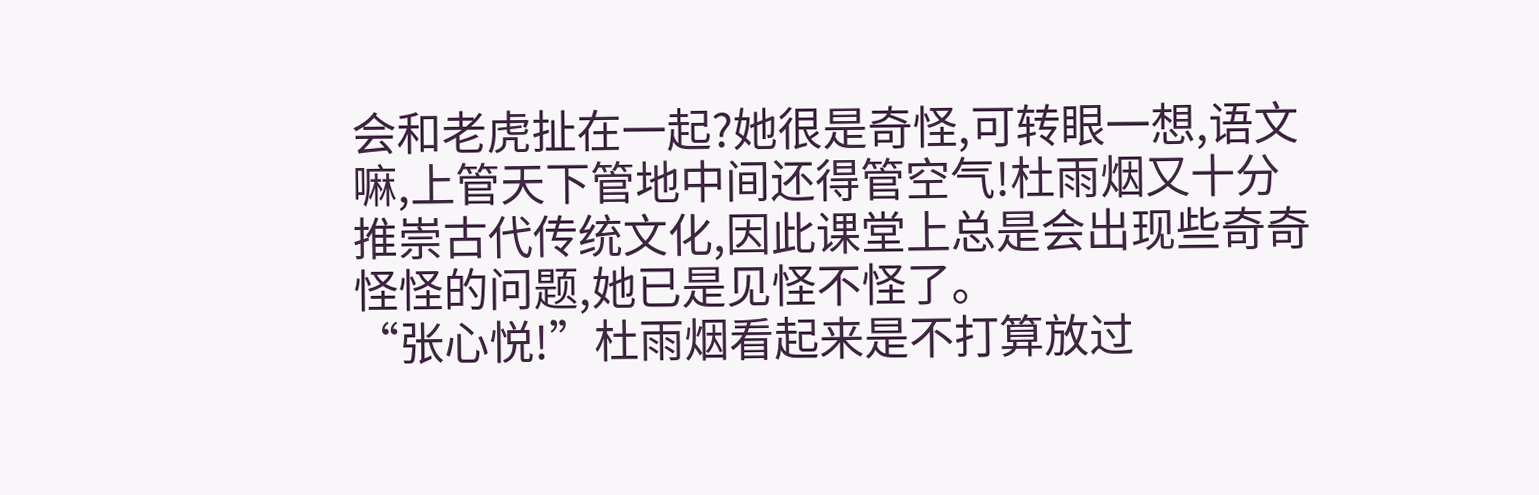会和老虎扯在一起?她很是奇怪,可转眼一想,语文嘛,上管天下管地中间还得管空气!杜雨烟又十分推崇古代传统文化,因此课堂上总是会出现些奇奇怪怪的问题,她已是见怪不怪了。
“张心悦!”杜雨烟看起来是不打算放过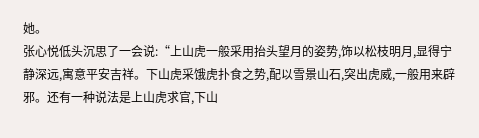她。
张心悦低头沉思了一会说:“上山虎一般采用抬头望月的姿势,饰以松枝明月,显得宁静深远,寓意平安吉祥。下山虎采饿虎扑食之势,配以雪景山石,突出虎威,一般用来辟邪。还有一种说法是上山虎求官,下山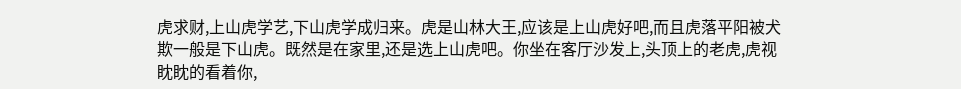虎求财,上山虎学艺,下山虎学成归来。虎是山林大王,应该是上山虎好吧,而且虎落平阳被犬欺一般是下山虎。既然是在家里,还是选上山虎吧。你坐在客厅沙发上,头顶上的老虎,虎视眈眈的看着你,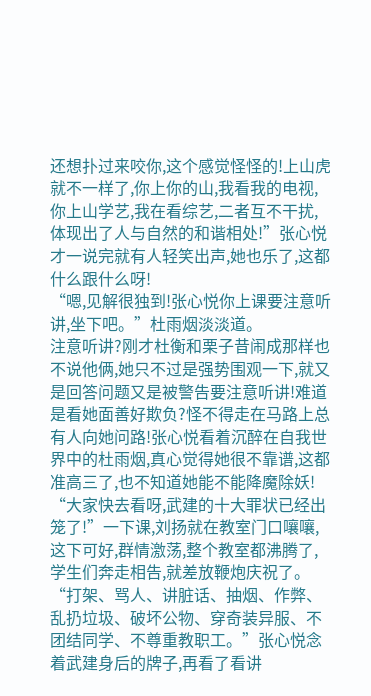还想扑过来咬你,这个感觉怪怪的!上山虎就不一样了,你上你的山,我看我的电视,你上山学艺,我在看综艺,二者互不干扰,体现出了人与自然的和谐相处!”张心悦才一说完就有人轻笑出声,她也乐了,这都什么跟什么呀!
“嗯,见解很独到!张心悦你上课要注意听讲,坐下吧。”杜雨烟淡淡道。
注意听讲?刚才杜衡和栗子昔闹成那样也不说他俩,她只不过是强势围观一下,就又是回答问题又是被警告要注意听讲!难道是看她面善好欺负?怪不得走在马路上总有人向她问路!张心悦看着沉醉在自我世界中的杜雨烟,真心觉得她很不靠谱,这都准高三了,也不知道她能不能降魔除妖!
“大家快去看呀,武建的十大罪状已经出笼了!”一下课,刘扬就在教室门口嚷嚷,这下可好,群情激荡,整个教室都沸腾了,学生们奔走相告,就差放鞭炮庆祝了。
“打架、骂人、讲脏话、抽烟、作弊、乱扔垃圾、破坏公物、穿奇装异服、不团结同学、不尊重教职工。”张心悦念着武建身后的牌子,再看了看讲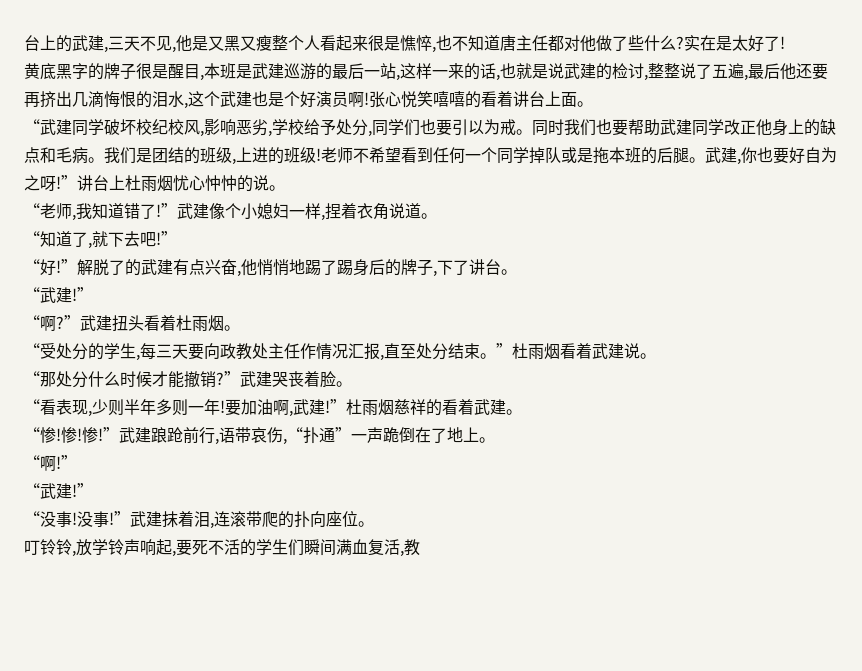台上的武建,三天不见,他是又黑又瘦整个人看起来很是憔悴,也不知道唐主任都对他做了些什么?实在是太好了!
黄底黑字的牌子很是醒目,本班是武建巡游的最后一站,这样一来的话,也就是说武建的检讨,整整说了五遍,最后他还要再挤出几滴悔恨的泪水,这个武建也是个好演员啊!张心悦笑嘻嘻的看着讲台上面。
“武建同学破坏校纪校风,影响恶劣,学校给予处分,同学们也要引以为戒。同时我们也要帮助武建同学改正他身上的缺点和毛病。我们是团结的班级,上进的班级!老师不希望看到任何一个同学掉队或是拖本班的后腿。武建,你也要好自为之呀!”讲台上杜雨烟忧心忡忡的说。
“老师,我知道错了!”武建像个小媳妇一样,捏着衣角说道。
“知道了,就下去吧!”
“好!”解脱了的武建有点兴奋,他悄悄地踢了踢身后的牌子,下了讲台。
“武建!”
“啊?”武建扭头看着杜雨烟。
“受处分的学生,每三天要向政教处主任作情况汇报,直至处分结束。”杜雨烟看着武建说。
“那处分什么时候才能撤销?”武建哭丧着脸。
“看表现,少则半年多则一年!要加油啊,武建!”杜雨烟慈祥的看着武建。
“惨!惨!惨!”武建踉跄前行,语带哀伤,“扑通”一声跪倒在了地上。
“啊!”
“武建!”
“没事!没事!”武建抹着泪,连滚带爬的扑向座位。
叮铃铃,放学铃声响起,要死不活的学生们瞬间满血复活,教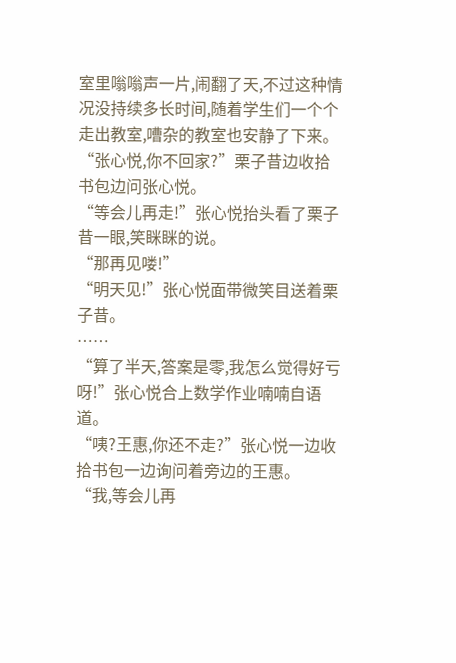室里嗡嗡声一片,闹翻了天,不过这种情况没持续多长时间,随着学生们一个个走出教室,嘈杂的教室也安静了下来。
“张心悦,你不回家?”栗子昔边收拾书包边问张心悦。
“等会儿再走!”张心悦抬头看了栗子昔一眼,笑眯眯的说。
“那再见喽!”
“明天见!”张心悦面带微笑目送着栗子昔。
……
“算了半天,答案是零,我怎么觉得好亏呀!”张心悦合上数学作业喃喃自语道。
“咦?王惠,你还不走?”张心悦一边收拾书包一边询问着旁边的王惠。
“我,等会儿再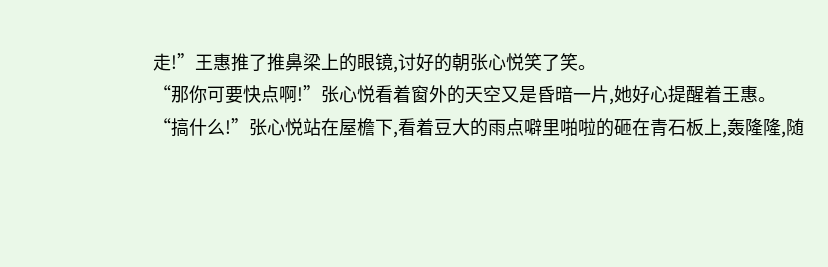走!”王惠推了推鼻梁上的眼镜,讨好的朝张心悦笑了笑。
“那你可要快点啊!”张心悦看着窗外的天空又是昏暗一片,她好心提醒着王惠。
“搞什么!”张心悦站在屋檐下,看着豆大的雨点噼里啪啦的砸在青石板上,轰隆隆,随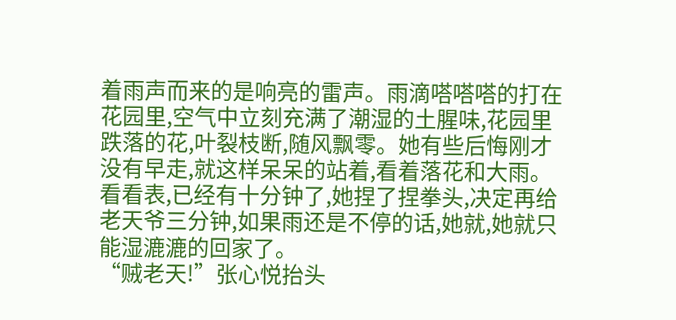着雨声而来的是响亮的雷声。雨滴嗒嗒嗒的打在花园里,空气中立刻充满了潮湿的土腥味,花园里跌落的花,叶裂枝断,随风飘零。她有些后悔刚才没有早走,就这样呆呆的站着,看着落花和大雨。看看表,已经有十分钟了,她捏了捏拳头,决定再给老天爷三分钟,如果雨还是不停的话,她就,她就只能湿漉漉的回家了。
“贼老天!”张心悦抬头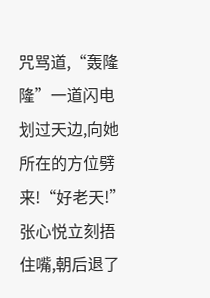咒骂道,“轰隆隆”一道闪电划过天边,向她所在的方位劈来!“好老天!”张心悦立刻捂住嘴,朝后退了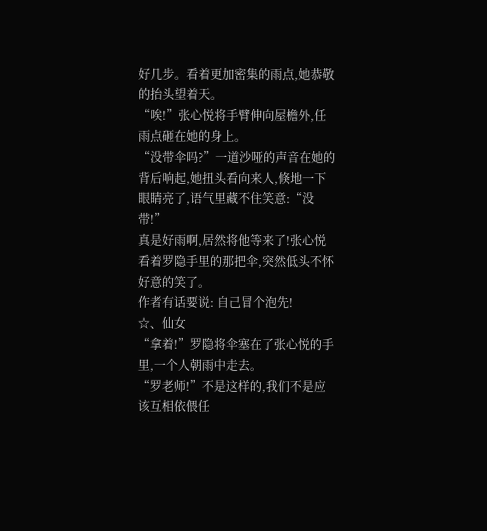好几步。看着更加密集的雨点,她恭敬的抬头望着天。
“唉!”张心悦将手臂伸向屋檐外,任雨点砸在她的身上。
“没带伞吗?”一道沙哑的声音在她的背后响起,她扭头看向来人,倏地一下眼睛亮了,语气里藏不住笑意:“没带!”
真是好雨啊,居然将他等来了!张心悦看着罗隐手里的那把伞,突然低头不怀好意的笑了。
作者有话要说: 自己冒个泡先!
☆、仙女
“拿着!”罗隐将伞塞在了张心悦的手里,一个人朝雨中走去。
“罗老师!”不是这样的,我们不是应该互相依偎任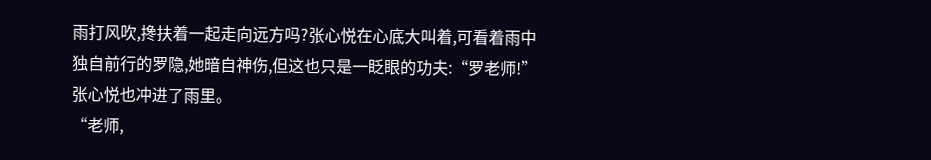雨打风吹,搀扶着一起走向远方吗?张心悦在心底大叫着,可看着雨中独自前行的罗隐,她暗自神伤,但这也只是一眨眼的功夫:“罗老师!”张心悦也冲进了雨里。
“老师,